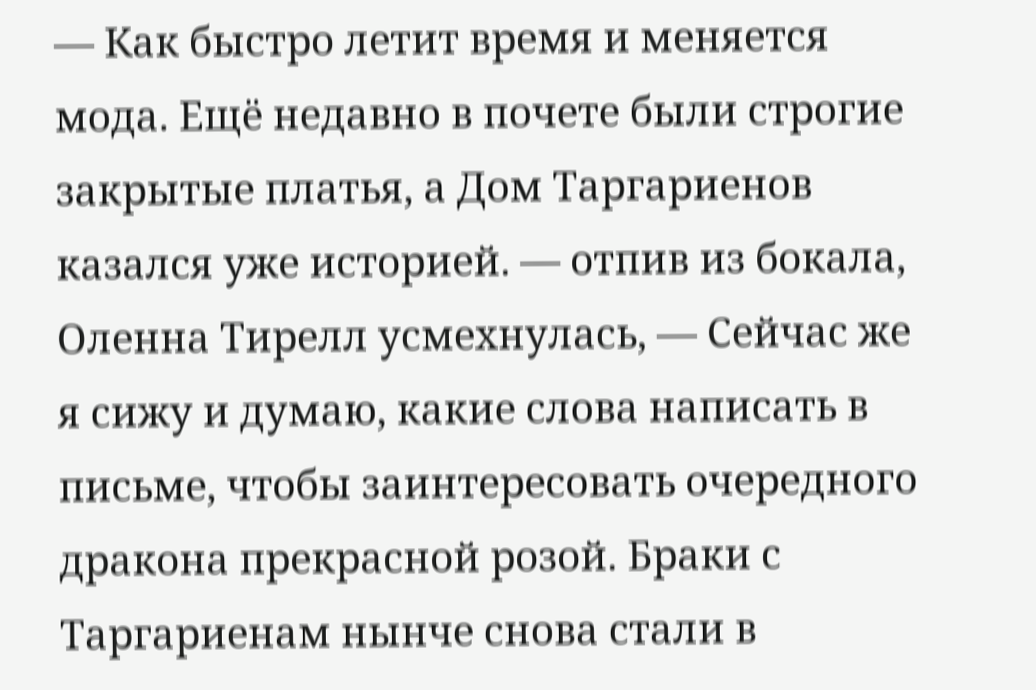— Как быстро летит время и меняется мода. Ещё недавно в почете были строгие закрытые платья, а Дом Таргариенов казался уже историей. — отпив из бокала, Оленна Тирелл усмехнулась, — Сейчас же я сижу и думаю, какие слова написать в письме, чтобы заинтересовать очередного дракона прекрасной розой. Браки с Таргариенам нынче снова стали в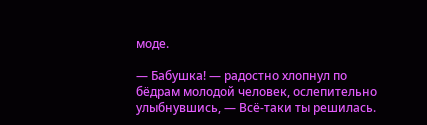моде.

— Бабушка! — радостно хлопнул по бёдрам молодой человек, ослепительно улыбнувшись, — Всё-таки ты решилась.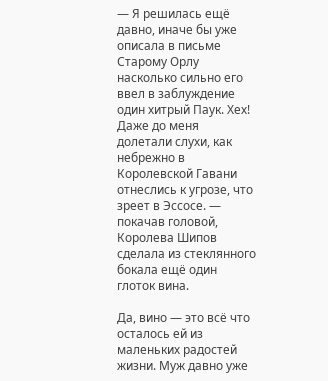— Я решилась ещё давно, иначе бы уже описала в письме Старому Орлу насколько сильно его ввел в заблуждение один хитрый Паук. Хех! Даже до меня долетали слухи, как небрежно в Королевской Гавани отнеслись к угрозе, что зреет в Эссосе. — покачав головой, Королева Шипов сделала из стеклянного бокала ещё один глоток вина.

Да, вино — это всё что осталось ей из маленьких радостей жизни. Муж давно уже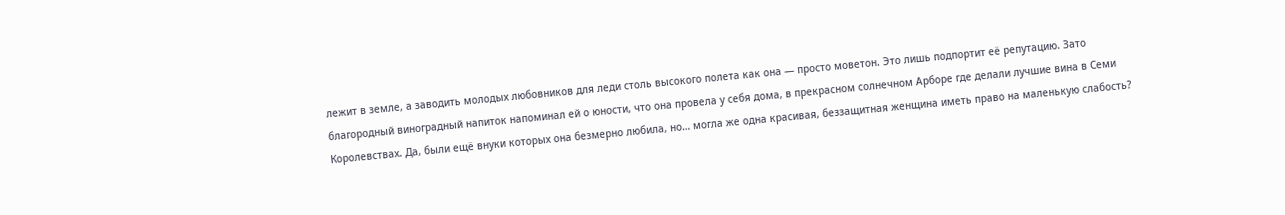лежит в земле, а заводить молодых любовников для леди столь высокого полета как она — просто моветон. Это лишь подпортит её репутацию. Зато благородный виноградный напиток напоминал ей о юности, что она провела у себя дома, в прекрасном солнечном Арборе где делали лучшие вина в Семи Королевствах. Да, были ещё внуки которых она безмерно любила, но… могла же одна красивая, беззащитная женщина иметь право на маленькую слабость?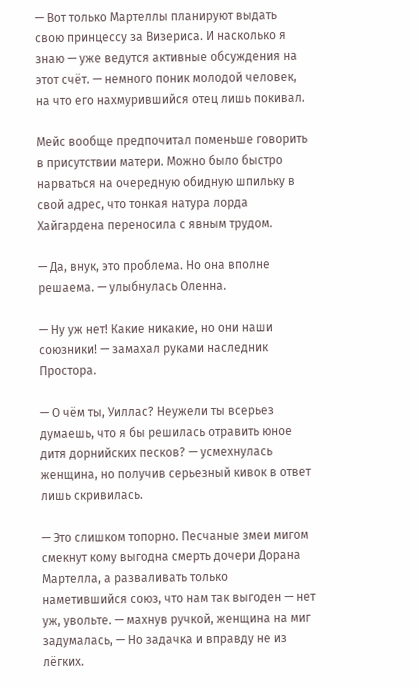— Вот только Мартеллы планируют выдать свою принцессу за Визериса. И насколько я знаю — уже ведутся активные обсуждения на этот счёт. — немного поник молодой человек, на что его нахмурившийся отец лишь покивал.

Мейс вообще предпочитал поменьше говорить в присутствии матери. Можно было быстро нарваться на очередную обидную шпильку в свой адрес, что тонкая натура лорда Хайгардена переносила с явным трудом.

— Да, внук, это проблема. Но она вполне решаема. — улыбнулась Оленна.

— Ну уж нет! Какие никакие, но они наши союзники! — замахал руками наследник Простора.

— О чём ты, Уиллас? Неужели ты всерьез думаешь, что я бы решилась отравить юное дитя дорнийских песков? — усмехнулась женщина, но получив серьезный кивок в ответ лишь скривилась.

— Это слишком топорно. Песчаные змеи мигом смекнут кому выгодна смерть дочери Дорана Мартелла, а разваливать только наметившийся союз, что нам так выгоден — нет уж, увольте. — махнув ручкой, женщина на миг задумалась, — Но задачка и вправду не из лёгких.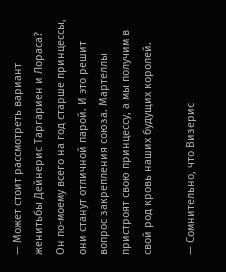— Может стоит рассмотреть вариант женитьбы Дейнерис Таргариен и Лораса? Он по-моему всего на год старше принцессы, они станут отличной парой. И это решит вопрос закрепления союза. Мартеллы пристроят свою принцессу, а мы получим в свой род кровь наших будущих королей.

— Сомнительно, что Визерис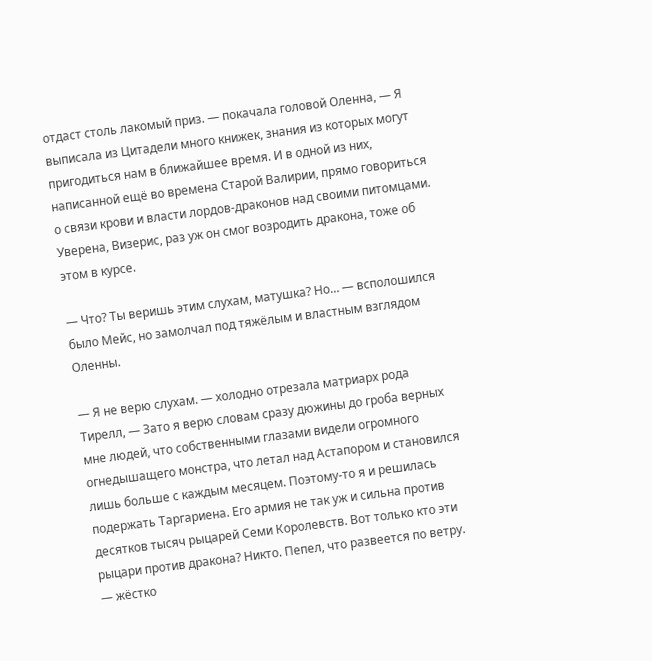отдаст столь лакомый приз. — покачала головой Оленна, — Я выписала из Цитадели много книжек, знания из которых могут пригодиться нам в ближайшее время. И в одной из них, написанной ещё во времена Старой Валирии, прямо говориться о связи крови и власти лордов-драконов над своими питомцами. Уверена, Визерис, раз уж он смог возродить дракона, тоже об этом в курсе.

— Что? Ты веришь этим слухам, матушка? Но… — всполошился было Мейс, но замолчал под тяжёлым и властным взглядом Оленны.

— Я не верю слухам. — холодно отрезала матриарх рода Тирелл, — Зато я верю словам сразу дюжины до гроба верных мне людей, что собственными глазами видели огромного огнедышащего монстра, что летал над Астапором и становился лишь больше с каждым месяцем. Поэтому-то я и решилась подержать Таргариена. Его армия не так уж и сильна против десятков тысяч рыцарей Семи Королевств. Вот только кто эти рыцари против дракона? Никто. Пепел, что развеется по ветру. — жёстко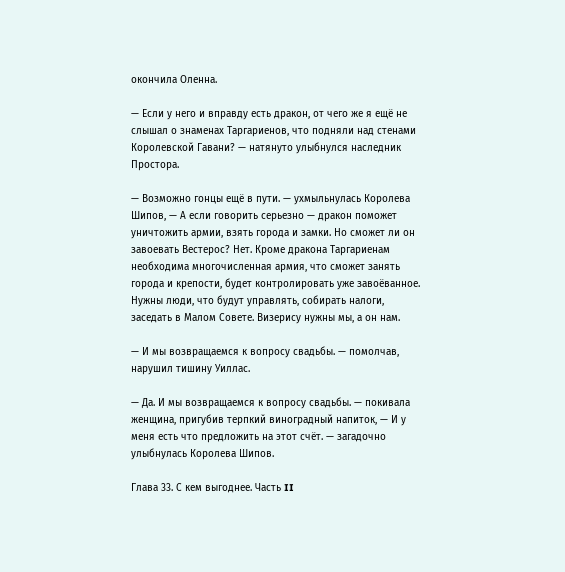окончила Оленна.

— Если у него и вправду есть дракон, от чего же я ещё не слышал о знаменах Таргариенов, что подняли над стенами Королевской Гавани? — натянуто улыбнулся наследник Простора.

— Возможно гонцы ещё в пути. — ухмыльнулась Королева Шипов, — А если говорить серьезно — дракон поможет уничтожить армии, взять города и замки. Но сможет ли он завоевать Вестерос? Нет. Кроме дракона Таргариенам необходима многочисленная армия, что сможет занять города и крепости, будет контролировать уже завоёванное. Нужны люди, что будут управлять, собирать налоги, заседать в Малом Совете. Визерису нужны мы, а он нам.

— И мы возвращаемся к вопросу свадьбы. — помолчав, нарушил тишину Уиллас.

— Да. И мы возвращаемся к вопросу свадьбы. — покивала женщина, пригубив терпкий виноградный напиток, — И у меня есть что предложить на этот счёт. — загадочно улыбнулась Королева Шипов.

Глава 33. С кем выгоднее. Часть II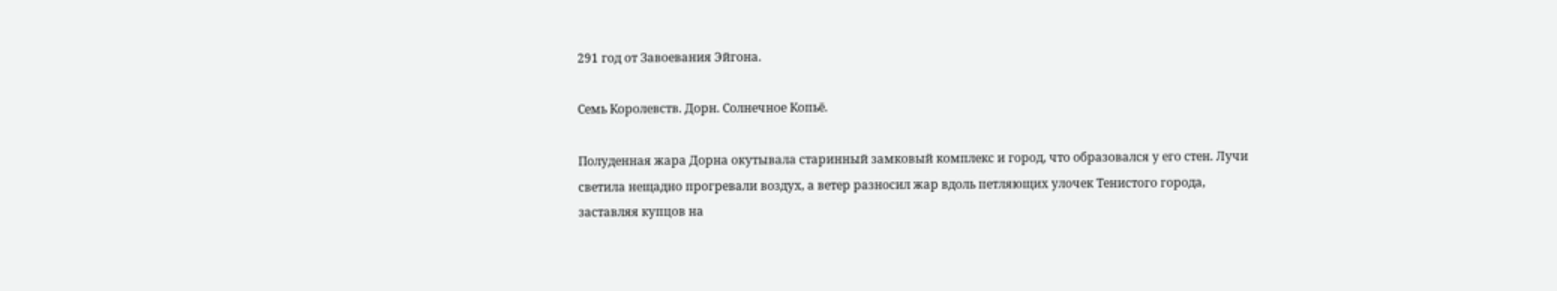291 год от Завоевания Эйгона.

Семь Королевств. Дорн. Солнечное Копьё.

Полуденная жара Дорна окутывала старинный замковый комплекс и город, что образовался у его стен. Лучи светила нещадно прогревали воздух, а ветер разносил жар вдоль петляющих улочек Тенистого города, заставляя купцов на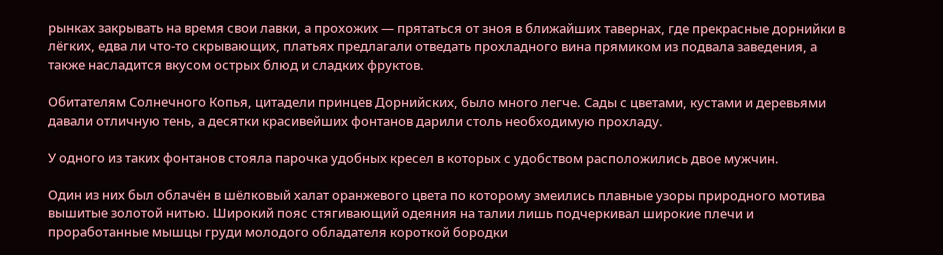рынках закрывать на время свои лавки, а прохожих — прятаться от зноя в ближайших тавернах, где прекрасные дорнийки в лёгких, едва ли что-то скрывающих, платьях предлагали отведать прохладного вина прямиком из подвала заведения, а также насладится вкусом острых блюд и сладких фруктов.

Обитателям Солнечного Копья, цитадели принцев Дорнийских, было много легче. Сады с цветами, кустами и деревьями давали отличную тень, а десятки красивейших фонтанов дарили столь необходимую прохладу.

У одного из таких фонтанов стояла парочка удобных кресел в которых с удобством расположились двое мужчин.

Один из них был облачён в шёлковый халат оранжевого цвета по которому змеились плавные узоры природного мотива вышитые золотой нитью. Широкий пояс стягивающий одеяния на талии лишь подчеркивал широкие плечи и проработанные мышцы груди молодого обладателя короткой бородки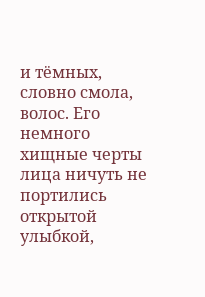и тёмных, словно смола, волос. Его немного хищные черты лица ничуть не портились открытой улыбкой,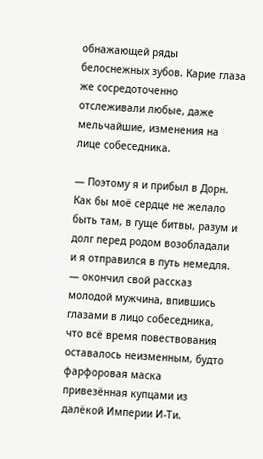обнажающей ряды белоснежных зубов. Карие глаза же сосредоточенно отслеживали любые, даже мельчайшие, изменения на лице собеседника.

— Поэтому я и прибыл в Дорн. Как бы моё сердце не желало быть там, в гуще битвы, разум и долг перед родом возобладали и я отправился в путь немедля. — окончил свой рассказ молодой мужчина, впившись глазами в лицо собеседника, что всё время повествования оставалось неизменным, будто фарфоровая маска привезённая купцами из далёкой Империи И-Ти.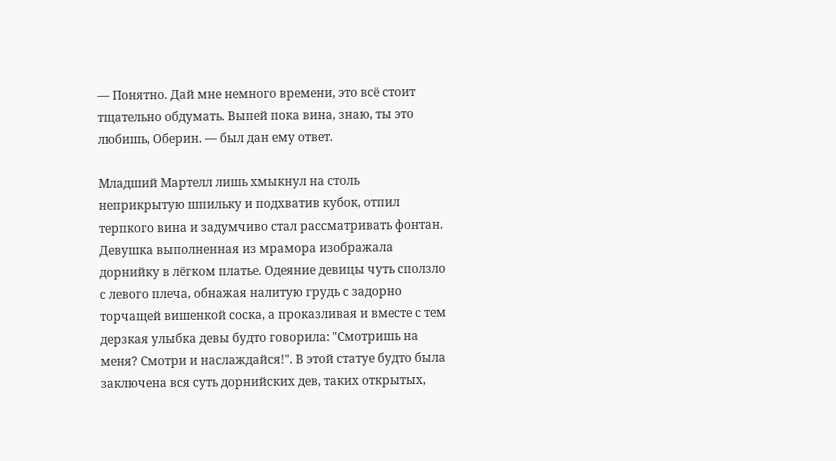— Понятно. Дай мне немного времени, это всё стоит тщательно обдумать. Выпей пока вина, знаю, ты это любишь, Оберин. — был дан ему ответ.

Младший Мартелл лишь хмыкнул на столь неприкрытую шпильку и подхватив кубок, отпил терпкого вина и задумчиво стал рассматривать фонтан. Девушка выполненная из мрамора изображала дорнийку в лёгком платье. Одеяние девицы чуть сползло с левого плеча, обнажая налитую грудь с задорно торчащей вишенкой соска, а проказливая и вместе с тем дерзкая улыбка девы будто говорила: "Смотришь на меня? Смотри и наслаждайся!". В этой статуе будто была заключена вся суть дорнийских дев, таких открытых,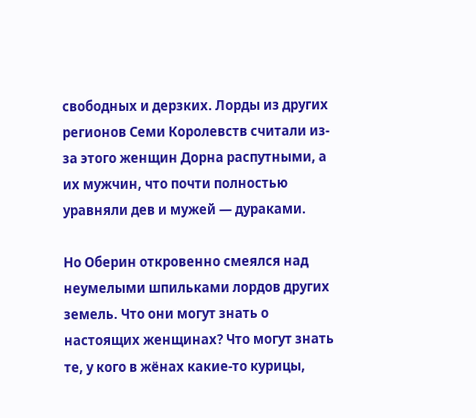свободных и дерзких. Лорды из других регионов Семи Королевств считали из-за этого женщин Дорна распутными, а их мужчин, что почти полностью уравняли дев и мужей — дураками.

Но Оберин откровенно смеялся над неумелыми шпильками лордов других земель. Что они могут знать о настоящих женщинах? Что могут знать те, у кого в жёнах какие-то курицы,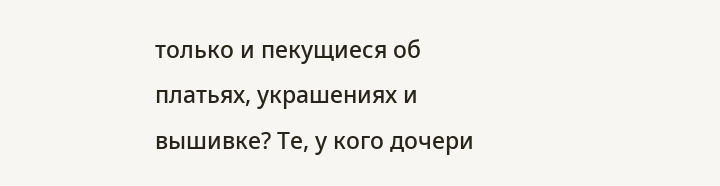только и пекущиеся об платьях, украшениях и вышивке? Те, у кого дочери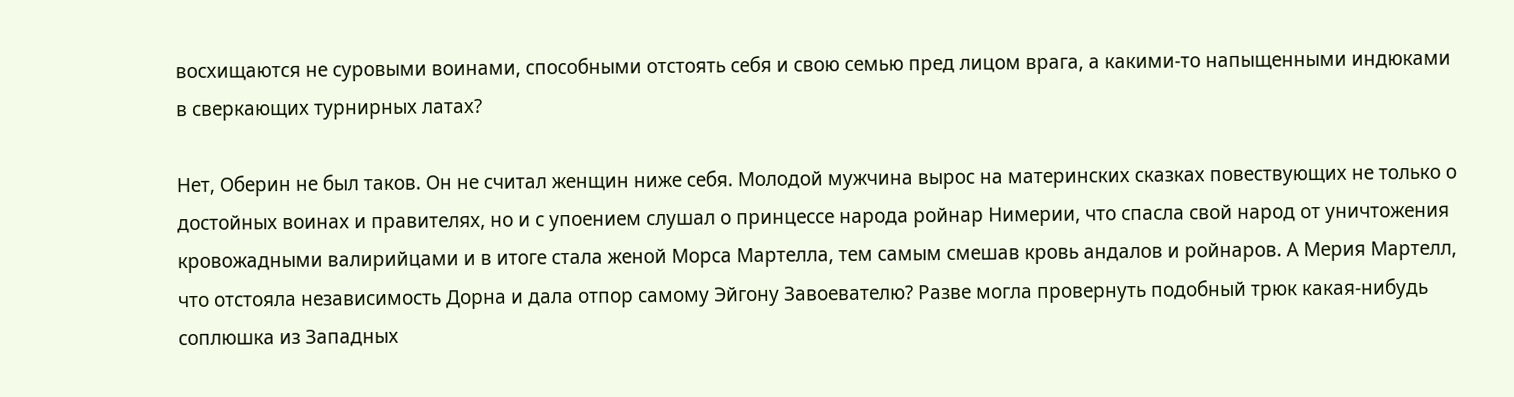восхищаются не суровыми воинами, способными отстоять себя и свою семью пред лицом врага, а какими-то напыщенными индюками в сверкающих турнирных латах?

Нет, Оберин не был таков. Он не считал женщин ниже себя. Молодой мужчина вырос на материнских сказках повествующих не только о достойных воинах и правителях, но и с упоением слушал о принцессе народа ройнар Нимерии, что спасла свой народ от уничтожения кровожадными валирийцами и в итоге стала женой Морса Мартелла, тем самым смешав кровь андалов и ройнаров. А Мерия Мартелл, что отстояла независимость Дорна и дала отпор самому Эйгону Завоевателю? Разве могла провернуть подобный трюк какая-нибудь соплюшка из Западных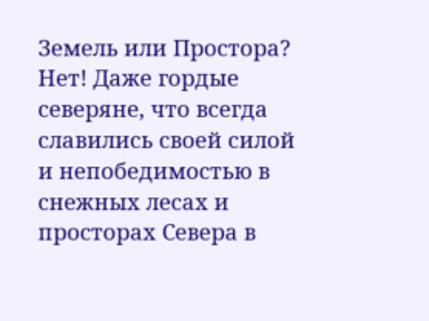Земель или Простора? Нет! Даже гордые северяне, что всегда славились своей силой и непобедимостью в снежных лесах и просторах Севера в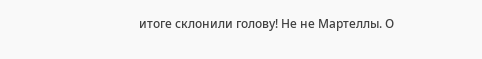итоге склонили голову! Не не Мартеллы. О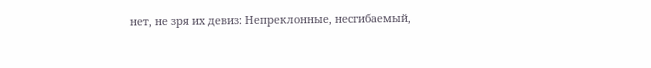нет, не зря их девиз: Непреклонные, несгибаемый,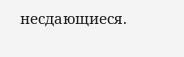несдающиеся.